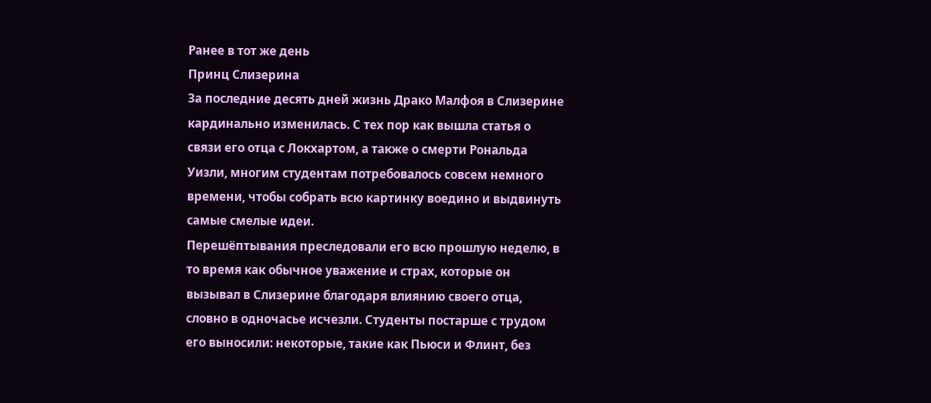Ранее в тот же день
Принц Слизерина
За последние десять дней жизнь Драко Малфоя в Слизерине кардинально изменилась. С тех пор как вышла статья о связи его отца с Локхартом, а также о смерти Рональда Уизли, многим студентам потребовалось совсем немного времени, чтобы собрать всю картинку воедино и выдвинуть самые смелые идеи.
Перешёптывания преследовали его всю прошлую неделю, в то время как обычное уважение и страх, которые он вызывал в Слизерине благодаря влиянию своего отца, словно в одночасье исчезли. Студенты постарше с трудом его выносили: некоторые, такие как Пьюси и Флинт, без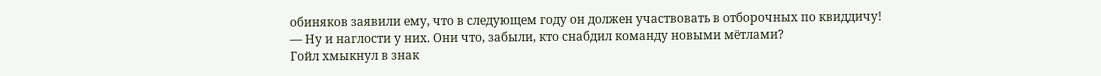обиняков заявили ему, что в следующем году он должен участвовать в отборочных по квиддичу!
— Ну и наглости у них. Они что, забыли, кто снабдил команду новыми мётлами?
Гойл хмыкнул в знак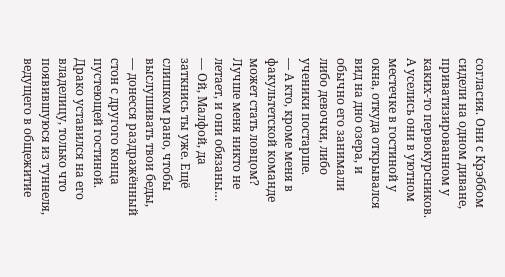согласия. Они с Крэббом сидели на одном диване, приватизированном у каких-то первокурсников. А уселись они в уютном местечке в гостиной у окна, откуда открывался вид на дно озера, и обычно его занимали либо девочки, либо ученики постарше.
— А кто, кроме меня в факультетской команде может стать ловцом? Лучше меня никто не летает, и они обязаны…
— Ой, Малфой, да заткнись ты уже. Ещё слишком рано, чтобы выслушивать твои беды, — донесся раздражённый стон с другого конца пустеющей гостиной.
Драко уставился на его владелицу, только что появившуюся из туннеля, ведущего в общежитие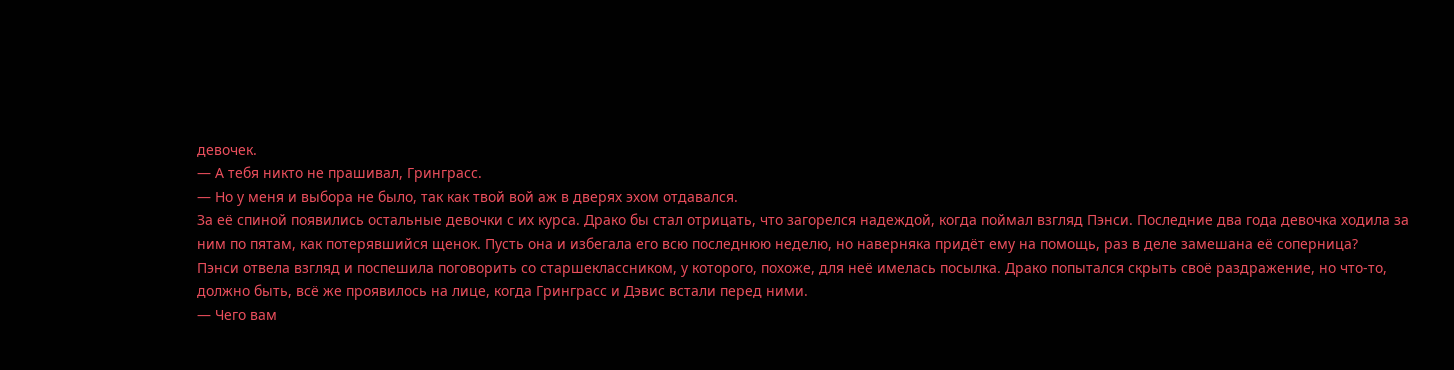девочек.
— А тебя никто не прашивал, Гринграсс.
— Но у меня и выбора не было, так как твой вой аж в дверях эхом отдавался.
За её спиной появились остальные девочки с их курса. Драко бы стал отрицать, что загорелся надеждой, когда поймал взгляд Пэнси. Последние два года девочка ходила за ним по пятам, как потерявшийся щенок. Пусть она и избегала его всю последнюю неделю, но наверняка придёт ему на помощь, раз в деле замешана её соперница?
Пэнси отвела взгляд и поспешила поговорить со старшеклассником, у которого, похоже, для неё имелась посылка. Драко попытался скрыть своё раздражение, но что-то, должно быть, всё же проявилось на лице, когда Гринграсс и Дэвис встали перед ними.
— Чего вам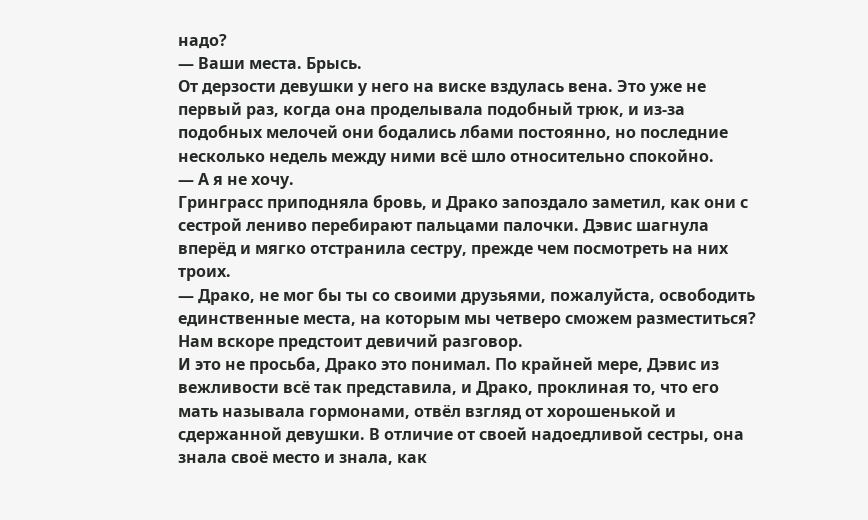надо?
— Ваши места. Брысь.
От дерзости девушки у него на виске вздулась вена. Это уже не первый раз, когда она проделывала подобный трюк, и из-за подобных мелочей они бодались лбами постоянно, но последние несколько недель между ними всё шло относительно спокойно.
— А я не хочу.
Гринграсс приподняла бровь, и Драко запоздало заметил, как они с сестрой лениво перебирают пальцами палочки. Дэвис шагнула вперёд и мягко отстранила сестру, прежде чем посмотреть на них троих.
— Драко, не мог бы ты со своими друзьями, пожалуйста, освободить единственные места, на которым мы четверо сможем разместиться? Нам вскоре предстоит девичий разговор.
И это не просьба, Драко это понимал. По крайней мере, Дэвис из вежливости всё так представила, и Драко, проклиная то, что его мать называла гормонами, отвёл взгляд от хорошенькой и сдержанной девушки. В отличие от своей надоедливой сестры, она знала своё место и знала, как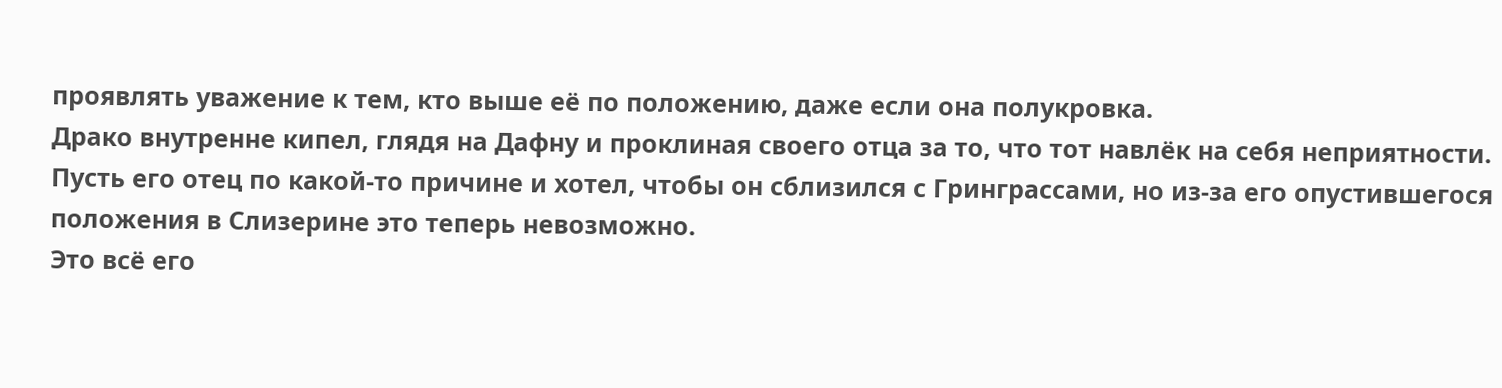проявлять уважение к тем, кто выше её по положению, даже если она полукровка.
Драко внутренне кипел, глядя на Дафну и проклиная своего отца за то, что тот навлёк на себя неприятности. Пусть его отец по какой-то причине и хотел, чтобы он сблизился с Гринграссами, но из-за его опустившегося положения в Слизерине это теперь невозможно.
Это всё его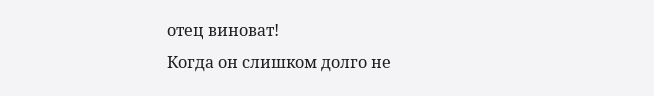отец виноват!
Когда он слишком долго не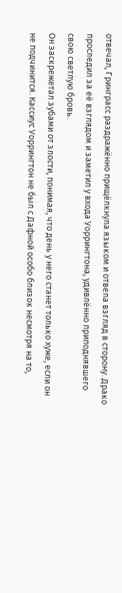отвечал, Гринграсс раздражённо прищёлкнула языком и отвела взгляд в сторону. Драко проследил за её взглядом и заметил у входа Уоррингтона, удивлённо приподнявшего свою светлую бровь.
Он заскрежетал зубами от злости, понимая, что день у него станет только хуже, если он не подчинится. Кассиус Уоррингтон не был с Дафной особо близок несмотря на то,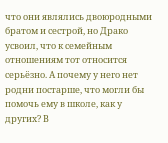что они являлись двоюродными братом и сестрой, но Драко усвоил, что к семейным отношениям тот относится серьёзно. А почему у него нет родни постарше, что могли бы помочь ему в школе, как у других? В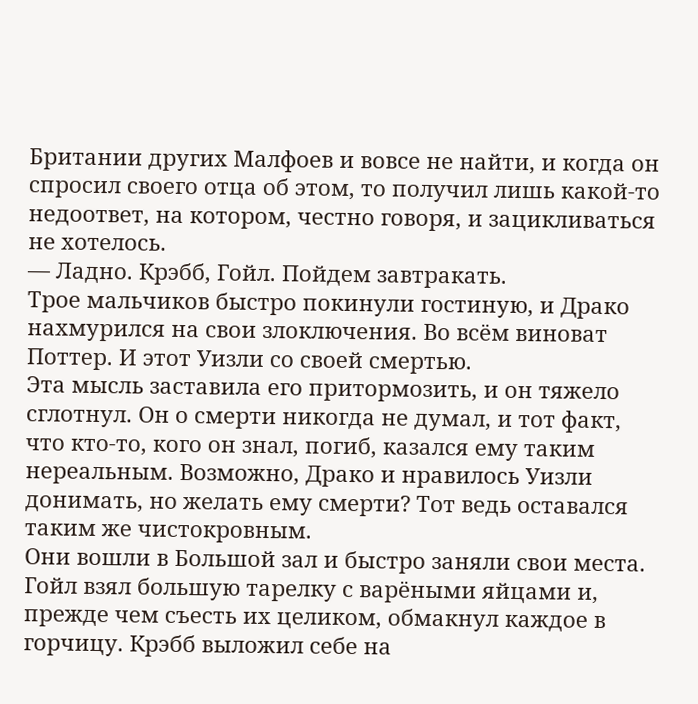Британии других Малфоев и вовсе не найти, и когда он спросил своего отца об этом, то получил лишь какой-то недоответ, на котором, честно говоря, и зацикливаться не хотелось.
— Ладно. Крэбб, Гойл. Пойдем завтракать.
Трое мальчиков быстро покинули гостиную, и Драко нахмурился на свои злоключения. Во всём виноват Поттер. И этот Уизли со своей смертью.
Эта мысль заставила его притормозить, и он тяжело сглотнул. Он о смерти никогда не думал, и тот факт, что кто-то, кого он знал, погиб, казался ему таким нереальным. Возможно, Драко и нравилось Уизли донимать, но желать ему смерти? Тот ведь оставался таким же чистокровным.
Они вошли в Большой зал и быстро заняли свои места. Гойл взял большую тарелку с варёными яйцами и, прежде чем съесть их целиком, обмакнул каждое в горчицу. Крэбб выложил себе на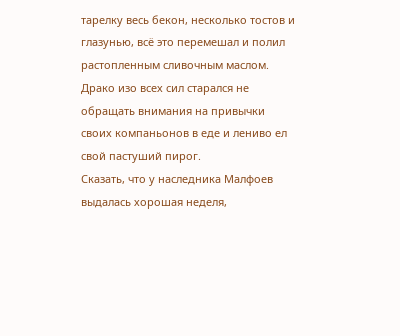тарелку весь бекон, несколько тостов и глазунью, всё это перемешал и полил растопленным сливочным маслом. Драко изо всех сил старался не обращать внимания на привычки своих компаньонов в еде и лениво ел свой пастуший пирог.
Сказать, что у наследника Малфоев выдалась хорошая неделя,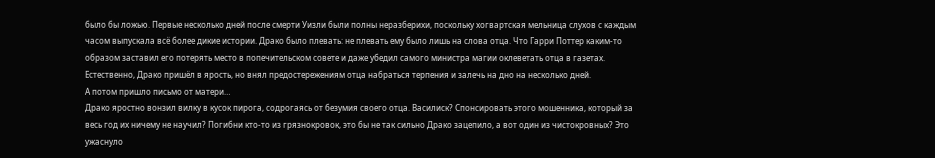было бы ложью. Первые несколько дней после смерти Уизли были полны неразберихи, поскольку хогвартская мельница слухов с каждым часом выпускала всё более дикие истории. Драко было плевать: не плевать ему было лишь на слова отца. Что Гарри Поттер каким-то образом заставил его потерять место в попечительском совете и даже убедил самого министра магии оклеветать отца в газетах. Естественно, Драко пришёл в ярость, но внял предостережениям отца набраться терпения и залечь на дно на несколько дней.
А потом пришло письмо от матери…
Драко яростно вонзил вилку в кусок пирога, содрогаясь от безумия своего отца. Василиск? Спонсировать этого мошенника, который за весь год их ничему не научил? Погибни кто-то из грязнокровок, это бы не так сильно Драко зацепило, а вот один из чистокровных? Это ужаснуло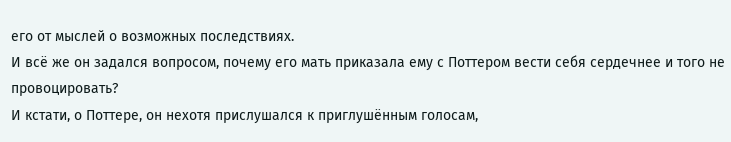его от мыслей о возможных последствиях.
И всё же он задался вопросом, почему его мать приказала ему с Поттером вести себя сердечнее и того не провоцировать?
И кстати, о Поттере, он нехотя прислушался к приглушённым голосам,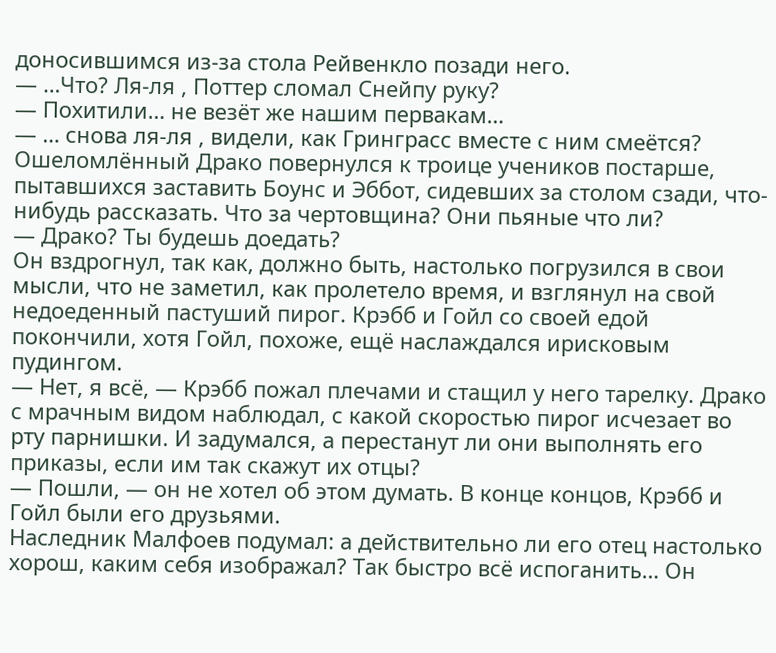доносившимся из-за стола Рейвенкло позади него.
— …Что? Ля-ля , Поттер сломал Снейпу руку?
— Похитили… не везёт же нашим первакам…
— … снова ля-ля , видели, как Гринграсс вместе с ним смеётся?
Ошеломлённый Драко повернулся к троице учеников постарше, пытавшихся заставить Боунс и Эббот, сидевших за столом сзади, что-нибудь рассказать. Что за чертовщина? Они пьяные что ли?
— Драко? Ты будешь доедать?
Он вздрогнул, так как, должно быть, настолько погрузился в свои мысли, что не заметил, как пролетело время, и взглянул на свой недоеденный пастуший пирог. Крэбб и Гойл со своей едой покончили, хотя Гойл, похоже, ещё наслаждался ирисковым пудингом.
— Нет, я всё, — Крэбб пожал плечами и стащил у него тарелку. Драко с мрачным видом наблюдал, с какой скоростью пирог исчезает во рту парнишки. И задумался, а перестанут ли они выполнять его приказы, если им так скажут их отцы?
— Пошли, — он не хотел об этом думать. В конце концов, Крэбб и Гойл были его друзьями.
Наследник Малфоев подумал: а действительно ли его отец настолько хорош, каким себя изображал? Так быстро всё испоганить… Он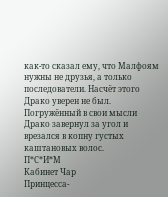как-то сказал ему, что Малфоям нужны не друзья, а только последователи. Насчёт этого Драко уверен не был.
Погружённый в свои мысли Драко завернул за угол и врезался в копну густых каштановых волос.
П*С*И*М
Кабинет Чар
Принцесса-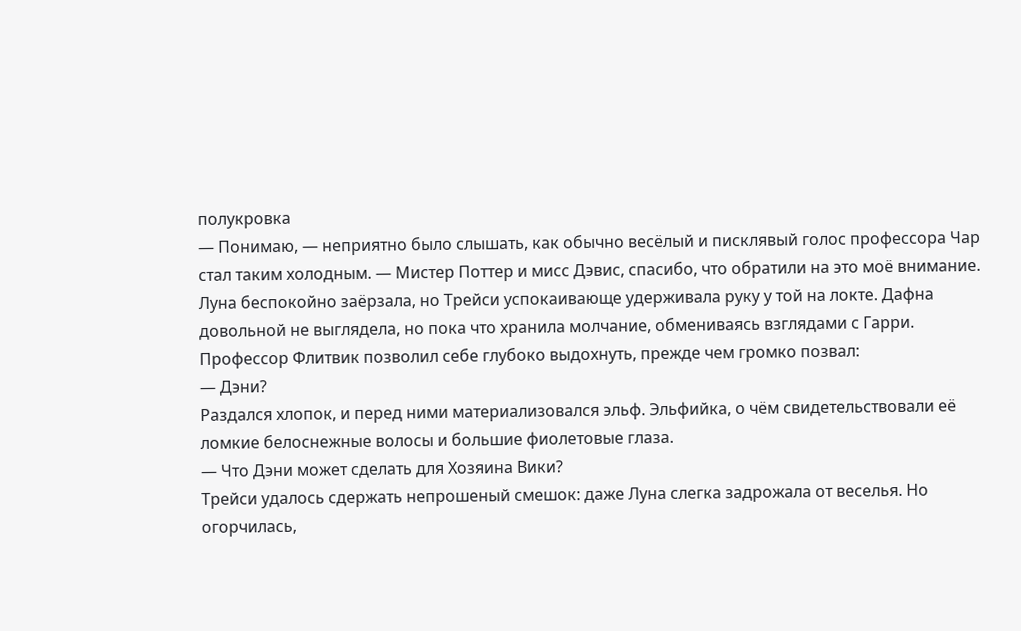полукровка
— Понимаю, — неприятно было слышать, как обычно весёлый и писклявый голос профессора Чар стал таким холодным. — Мистер Поттер и мисс Дэвис, спасибо, что обратили на это моё внимание.
Луна беспокойно заёрзала, но Трейси успокаивающе удерживала руку у той на локте. Дафна довольной не выглядела, но пока что хранила молчание, обмениваясь взглядами с Гарри.
Профессор Флитвик позволил себе глубоко выдохнуть, прежде чем громко позвал:
— Дэни?
Раздался хлопок, и перед ними материализовался эльф. Эльфийка, о чём свидетельствовали её ломкие белоснежные волосы и большие фиолетовые глаза.
— Что Дэни может сделать для Хозяина Вики?
Трейси удалось сдержать непрошеный смешок: даже Луна слегка задрожала от веселья. Но огорчилась,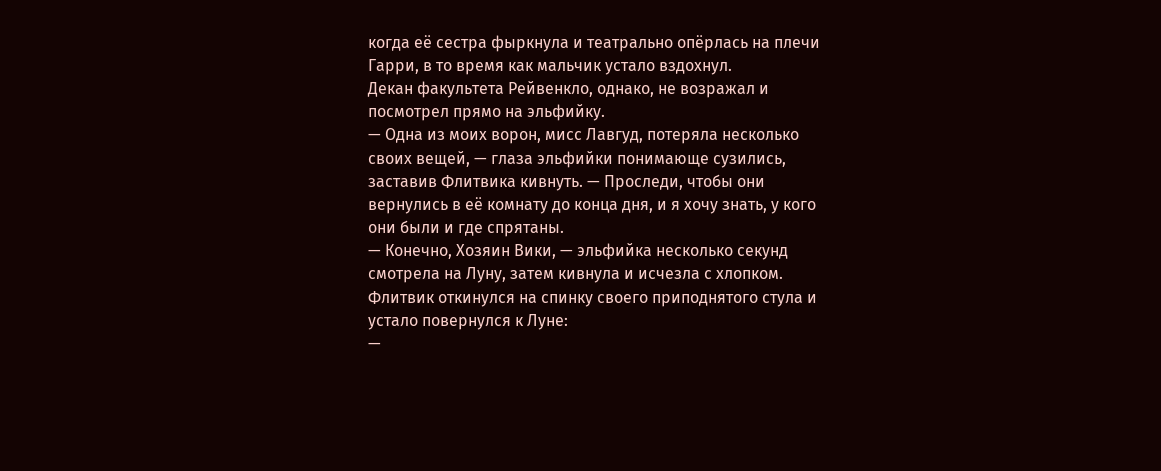когда её сестра фыркнула и театрально опёрлась на плечи Гарри, в то время как мальчик устало вздохнул.
Декан факультета Рейвенкло, однако, не возражал и посмотрел прямо на эльфийку.
— Одна из моих ворон, мисс Лавгуд, потеряла несколько своих вещей, — глаза эльфийки понимающе сузились, заставив Флитвика кивнуть. — Проследи, чтобы они вернулись в её комнату до конца дня, и я хочу знать, у кого они были и где спрятаны.
— Конечно, Хозяин Вики, — эльфийка несколько секунд смотрела на Луну, затем кивнула и исчезла с хлопком.
Флитвик откинулся на спинку своего приподнятого стула и устало повернулся к Луне:
—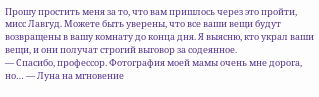Прошу простить меня за то, что вам пришлось через это пройти, мисс Лавгуд. Можете быть уверены, что все ваши вещи будут возвращены в вашу комнату до конца дня. Я выясню, кто украл ваши вещи, и они получат строгий выговор за содеянное.
— Спасибо, профессор. Фотография моей мамы очень мне дорога, но… — Луна на мгновение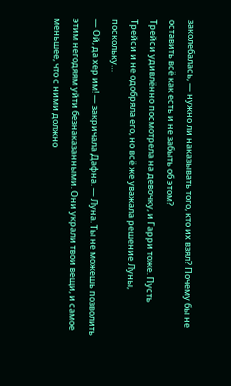заколебалась, — нужно ли наказывать того, кто их взял? Почему бы не оставить всё как есть и не забыть об этом?
Трейси удивлённо посмотрела на девочку, и Гарри тоже. Пусть Трейси и не одобряла его, но всё же уважала решение Луны, поскольку…
— Ой, да хер им! — закричала Дафна. — Луна. Ты не можешь позволить этим негодяям уйти безнаказанными. Они украли твои вещи, и самое меньшее, что с ними должно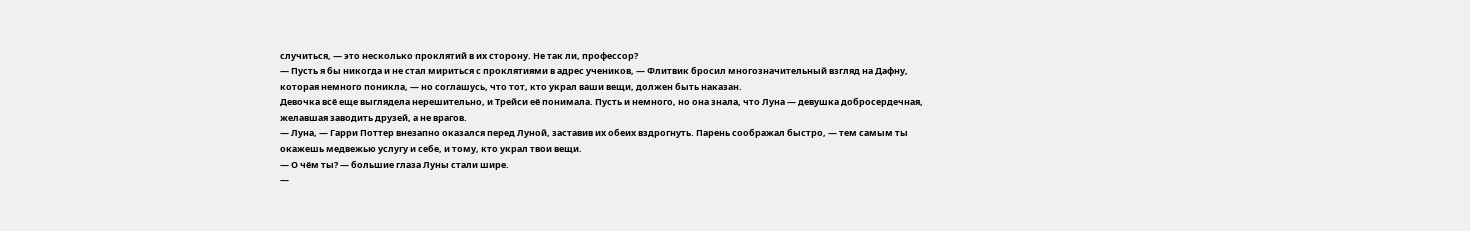случиться, — это несколько проклятий в их сторону. Не так ли, профессор?
— Пусть я бы никогда и не стал мириться с проклятиями в адрес учеников, — Флитвик бросил многозначительный взгляд на Дафну, которая немного поникла, — но соглашусь, что тот, кто украл ваши вещи, должен быть наказан.
Девочка всё еще выглядела нерешительно, и Трейси её понимала. Пусть и немного, но она знала, что Луна — девушка добросердечная, желавшая заводить друзей, а не врагов.
— Луна, — Гарри Поттер внезапно оказался перед Луной, заставив их обеих вздрогнуть. Парень соображал быстро, — тем самым ты окажешь медвежью услугу и себе, и тому, кто украл твои вещи.
— О чём ты? — большие глаза Луны стали шире.
—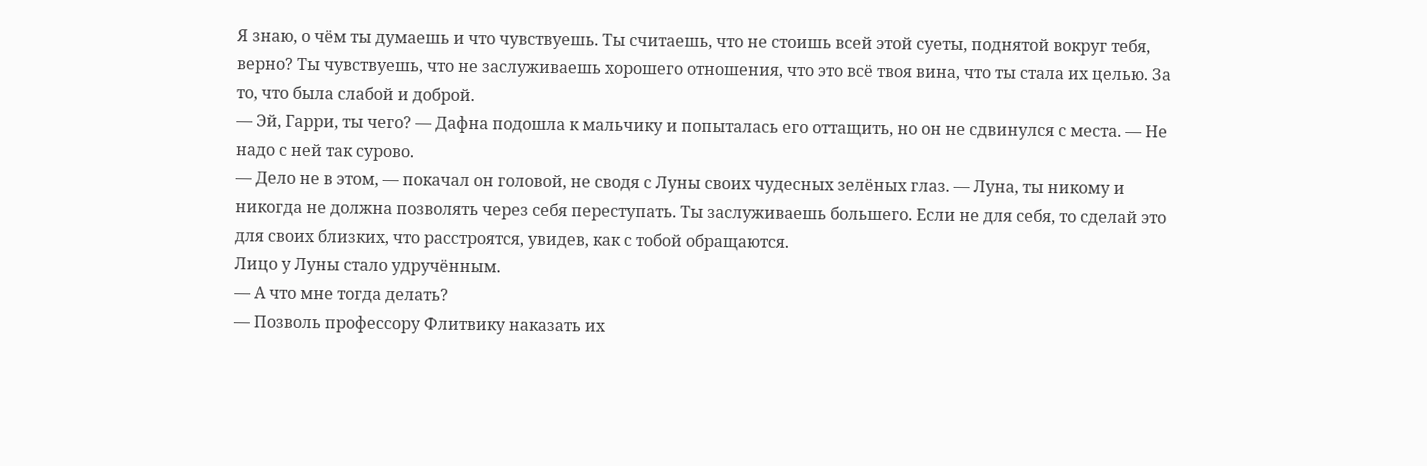Я знаю, о чём ты думаешь и что чувствуешь. Ты считаешь, что не стоишь всей этой суеты, поднятой вокруг тебя, верно? Ты чувствуешь, что не заслуживаешь хорошего отношения, что это всё твоя вина, что ты стала их целью. За то, что была слабой и доброй.
— Эй, Гарри, ты чего? — Дафна подошла к мальчику и попыталась его оттащить, но он не сдвинулся с места. — Не надо с ней так сурово.
— Дело не в этом, — покачал он головой, не сводя с Луны своих чудесных зелёных глаз. — Луна, ты никому и никогда не должна позволять через себя переступать. Ты заслуживаешь большего. Если не для себя, то сделай это для своих близких, что расстроятся, увидев, как с тобой обращаются.
Лицо у Луны стало удручённым.
— А что мне тогда делать?
— Позволь профессору Флитвику наказать их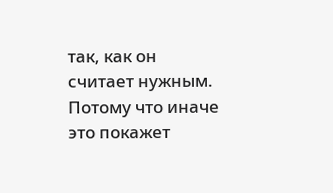так, как он считает нужным. Потому что иначе это покажет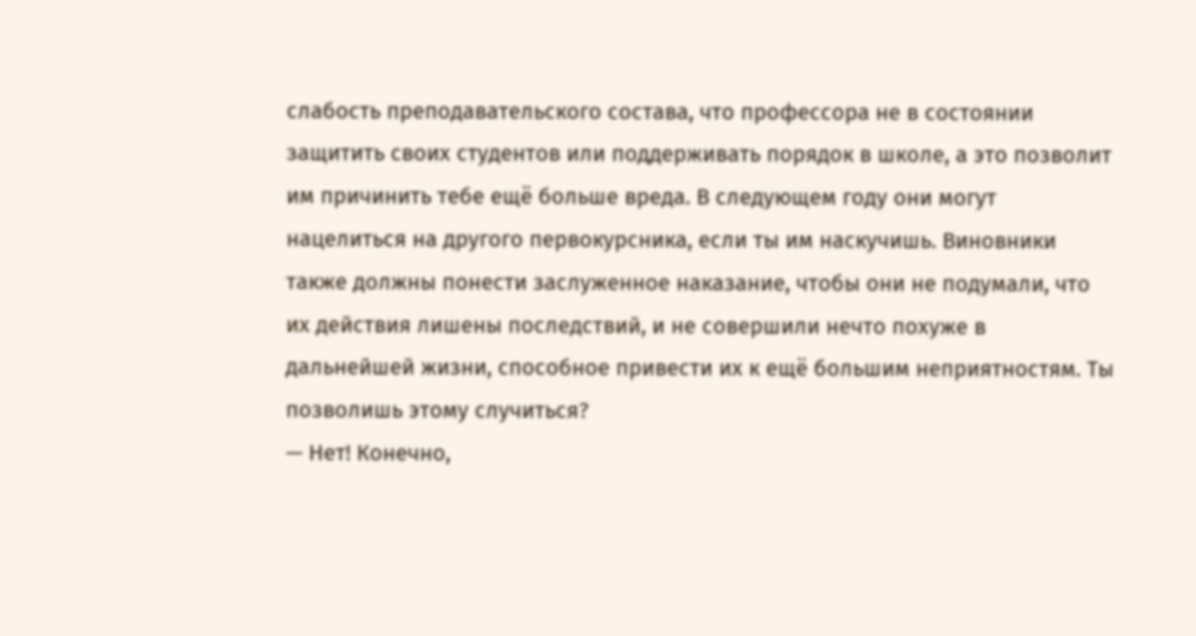слабость преподавательского состава, что профессора не в состоянии защитить своих студентов или поддерживать порядок в школе, а это позволит им причинить тебе ещё больше вреда. В следующем году они могут нацелиться на другого первокурсника, если ты им наскучишь. Виновники также должны понести заслуженное наказание, чтобы они не подумали, что их действия лишены последствий, и не совершили нечто похуже в дальнейшей жизни, способное привести их к ещё большим неприятностям. Ты позволишь этому случиться?
— Нет! Конечно,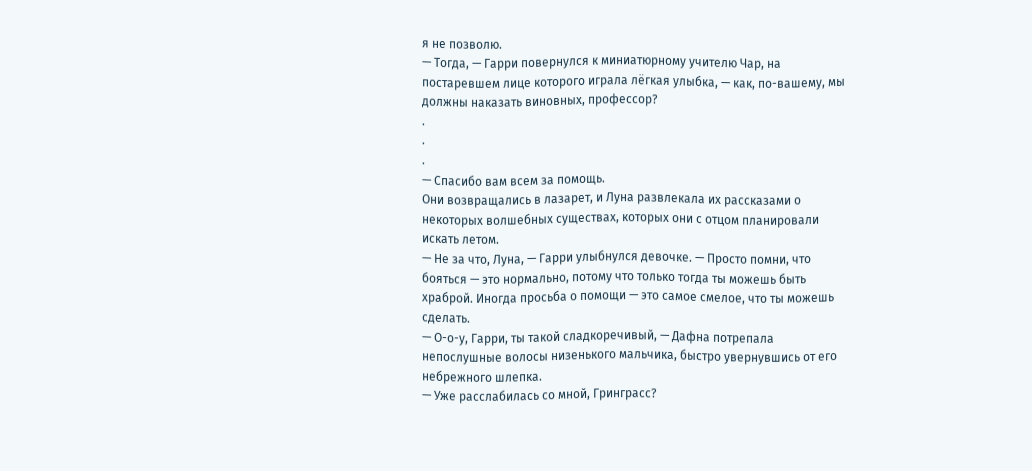я не позволю.
— Тогда, — Гарри повернулся к миниатюрному учителю Чар, на постаревшем лице которого играла лёгкая улыбка, — как, по-вашему, мы должны наказать виновных, профессор?
.
.
.
— Спасибо вам всем за помощь.
Они возвращались в лазарет, и Луна развлекала их рассказами о некоторых волшебных существах, которых они с отцом планировали искать летом.
— Не за что, Луна, — Гарри улыбнулся девочке. — Просто помни, что бояться — это нормально, потому что только тогда ты можешь быть храброй. Иногда просьба о помощи — это самое смелое, что ты можешь сделать.
— О-о-у, Гарри, ты такой сладкоречивый, — Дафна потрепала непослушные волосы низенького мальчика, быстро увернувшись от его небрежного шлепка.
— Уже расслабилась со мной, Гринграсс?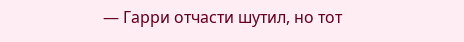— Гарри отчасти шутил, но тот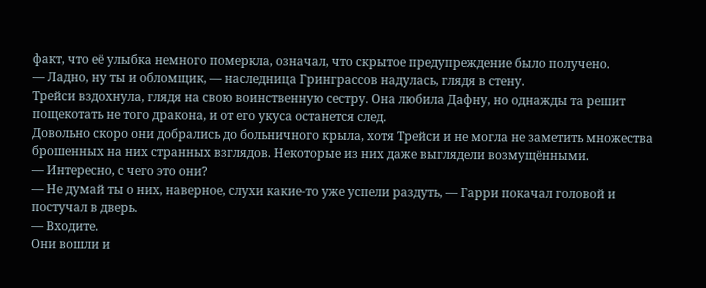факт, что её улыбка немного померкла, означал, что скрытое предупреждение было получено.
— Ладно, ну ты и обломщик, — наследница Гринграссов надулась, глядя в стену.
Трейси вздохнула, глядя на свою воинственную сестру. Она любила Дафну, но однажды та решит пощекотать не того дракона, и от его укуса останется след.
Довольно скоро они добрались до больничного крыла, хотя Трейси и не могла не заметить множества брошенных на них странных взглядов. Некоторые из них даже выглядели возмущёнными.
— Интересно, с чего это они?
— Не думай ты о них, наверное, слухи какие-то уже успели раздуть, — Гарри покачал головой и постучал в дверь.
— Входите.
Они вошли и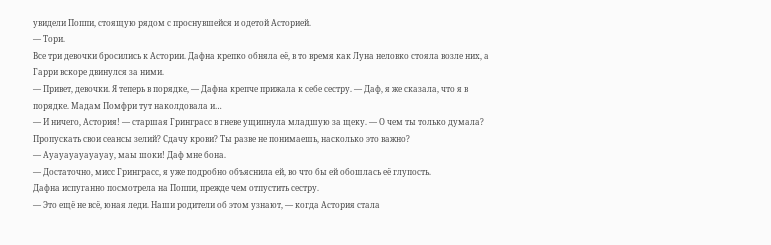увидели Поппи, стоящую рядом с проснувшейся и одетой Асторией.
— Тори.
Все три девочки бросились к Астории. Дафна крепко обняла её, в то время как Луна неловко стояла возле них, а Гарри вскоре двинулся за ними.
— Привет, девочки. Я теперь в порядке, — Дафна крепче прижала к себе сестру. — Даф, я же сказала, что я в порядке. Мадам Помфри тут наколдовала и…
— И ничего, Астория! — старшая Гринграсс в гневе ущипнула младшую за щеку. — О чем ты только думала? Пропускать свои сеансы зелий? Сдачу крови? Ты разве не понимаешь, насколько это важно?
— Ауауауауауауау, маы шоки! Даф мне бона.
— Достаточно, мисс Гринграсс, я уже подробно объяснила ей, во что бы ей обошлась её глупость.
Дафна испуганно посмотрела на Поппи, прежде чем отпустить сестру.
— Это ещё не всё, юная леди. Наши родители об этом узнают, — когда Астория стала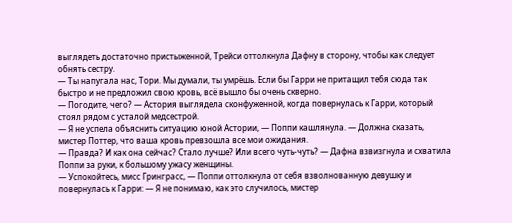выглядеть достаточно пристыженной, Трейси оттолкнула Дафну в сторону, чтобы как следует обнять сестру.
— Ты напугала нас, Тори. Мы думали, ты умрёшь. Если бы Гарри не притащил тебя сюда так быстро и не предложил свою кровь, всё вышло бы очень скверно.
— Погодите, чего? — Астория выглядела сконфуженной, когда повернулась к Гарри, который стоял рядом с усталой медсестрой.
— Я не успела объяснить ситуацию юной Астории, — Поппи кашлянула. — Должна сказать, мистер Поттер, что ваша кровь превзошла все мои ожидания.
— Правда? И как она сейчас? Стало лучше? Или всего чуть-чуть? — Дафна взвизгнула и схватила Поппи за руки, к большому ужасу женщины.
— Успокойтесь, мисс Гринграсс, — Поппи оттолкнула от себя взволнованную девушку и повернулась к Гарри: — Я не понимаю, как это случилось, мистер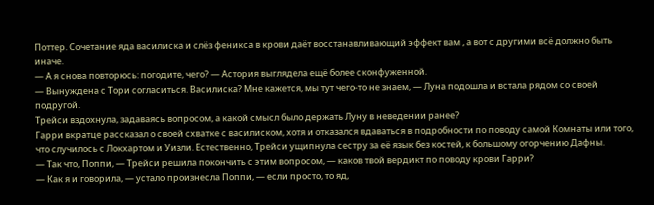Поттер. Сочетание яда василиска и слёз феникса в крови даёт восстанавливающий эффект вам , а вот с другими всё должно быть иначе.
— А я снова повторюсь: погодите, чего? — Астория выглядела ещё более сконфуженной.
— Вынуждена с Тори согласиться. Василиска? Мне кажется, мы тут чего-то не знаем, — Луна подошла и встала рядом со своей подругой.
Трейси вздохнула, задаваясь вопросом, а какой смысл было держать Луну в неведении ранее?
Гарри вкратце рассказал о своей схватке с василиском, хотя и отказался вдаваться в подробности по поводу самой Комнаты или того, что случилось с Локхартом и Уизли. Естественно, Трейси ущипнула сестру за её язык без костей, к большому огорчению Дафны.
— Так что, Поппи, — Трейси решила покончить с этим вопросом, — каков твой вердикт по поводу крови Гарри?
— Как я и говорила, — устало произнесла Поппи, — если просто, то яд,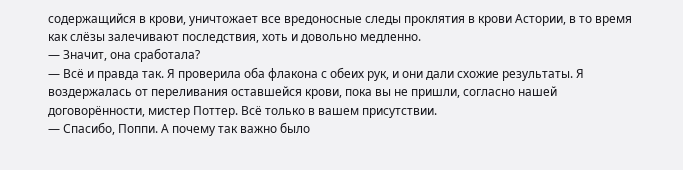содержащийся в крови, уничтожает все вредоносные следы проклятия в крови Астории, в то время как слёзы залечивают последствия, хоть и довольно медленно.
— Значит, она сработала?
— Всё и правда так. Я проверила оба флакона с обеих рук, и они дали схожие результаты. Я воздержалась от переливания оставшейся крови, пока вы не пришли, согласно нашей договорённости, мистер Поттер. Всё только в вашем присутствии.
— Спасибо, Поппи. А почему так важно было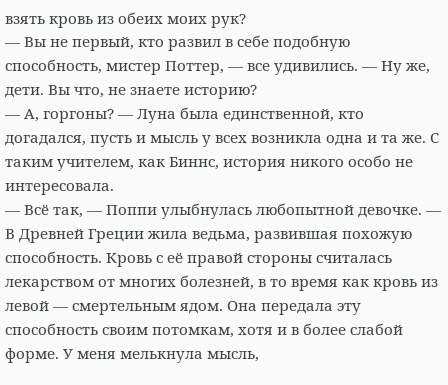взять кровь из обеих моих рук?
— Вы не первый, кто развил в себе подобную способность, мистер Поттер, — все удивились. — Ну же, дети. Вы что, не знаете историю?
— А, горгоны? — Луна была единственной, кто догадался, пусть и мысль у всех возникла одна и та же. С таким учителем, как Биннс, история никого особо не интересовала.
— Всё так, — Поппи улыбнулась любопытной девочке. — В Древней Греции жила ведьма, развившая похожую способность. Кровь с её правой стороны считалась лекарством от многих болезней, в то время как кровь из левой — смертельным ядом. Она передала эту способность своим потомкам, хотя и в более слабой форме. У меня мелькнула мысль,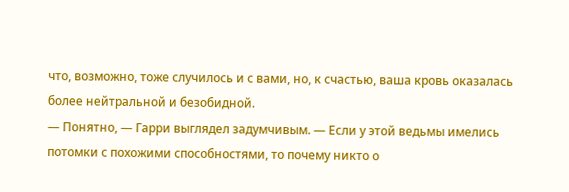что, возможно, тоже случилось и с вами, но, к счастью, ваша кровь оказалась более нейтральной и безобидной.
— Понятно, — Гарри выглядел задумчивым. — Если у этой ведьмы имелись потомки с похожими способностями, то почему никто о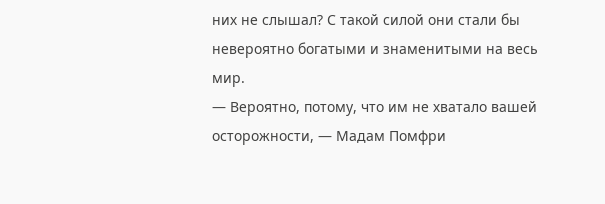них не слышал? С такой силой они стали бы невероятно богатыми и знаменитыми на весь мир.
— Вероятно, потому, что им не хватало вашей осторожности, — Мадам Помфри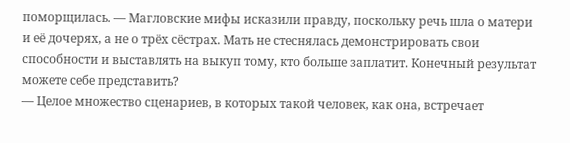поморщилась. — Магловские мифы исказили правду, поскольку речь шла о матери и её дочерях, а не о трёх сёстрах. Мать не стеснялась демонстрировать свои способности и выставлять на выкуп тому, кто больше заплатит. Конечный результат можете себе представить?
— Целое множество сценариев, в которых такой человек, как она, встречает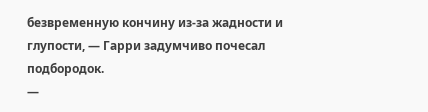безвременную кончину из-за жадности и глупости, — Гарри задумчиво почесал подбородок.
—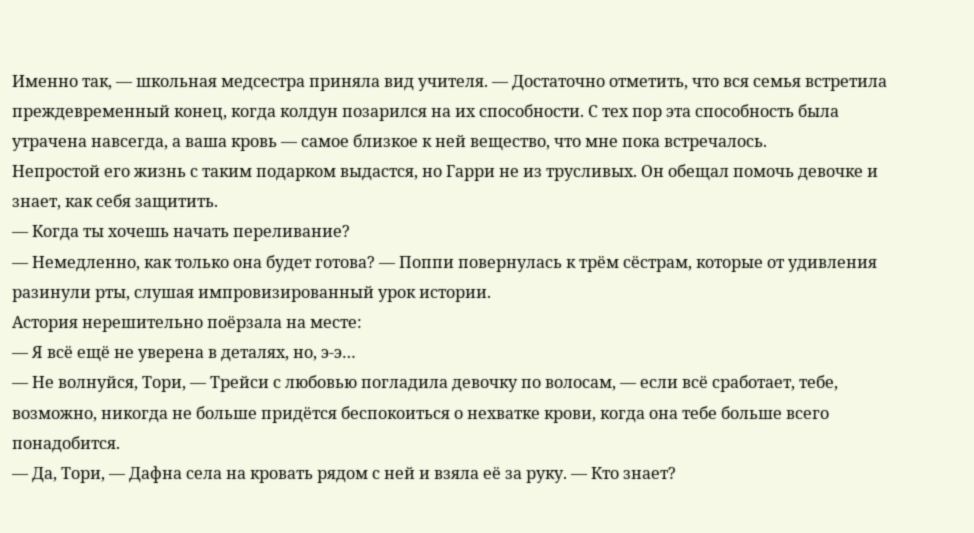Именно так, — школьная медсестра приняла вид учителя. — Достаточно отметить, что вся семья встретила преждевременный конец, когда колдун позарился на их способности. С тех пор эта способность была утрачена навсегда, а ваша кровь — самое близкое к ней вещество, что мне пока встречалось.
Непростой его жизнь с таким подарком выдастся, но Гарри не из трусливых. Он обещал помочь девочке и знает, как себя защитить.
— Когда ты хочешь начать переливание?
— Немедленно, как только она будет готова? — Поппи повернулась к трём сёстрам, которые от удивления разинули рты, слушая импровизированный урок истории.
Астория нерешительно поёрзала на месте:
— Я всё ещё не уверена в деталях, но, э-э…
— Не волнуйся, Тори, — Трейси с любовью погладила девочку по волосам, — если всё сработает, тебе, возможно, никогда не больше придётся беспокоиться о нехватке крови, когда она тебе больше всего понадобится.
— Да, Тори, — Дафна села на кровать рядом с ней и взяла её за руку. — Кто знает?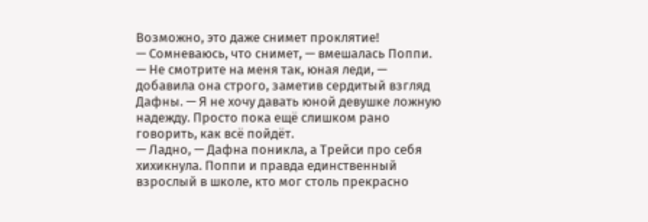Возможно, это даже снимет проклятие!
— Сомневаюсь, что снимет, — вмешалась Поппи. — Не смотрите на меня так, юная леди, — добавила она строго, заметив сердитый взгляд Дафны. — Я не хочу давать юной девушке ложную надежду. Просто пока ещё слишком рано говорить, как всё пойдёт.
— Ладно, — Дафна поникла, а Трейси про себя хихикнула. Поппи и правда единственный взрослый в школе, кто мог столь прекрасно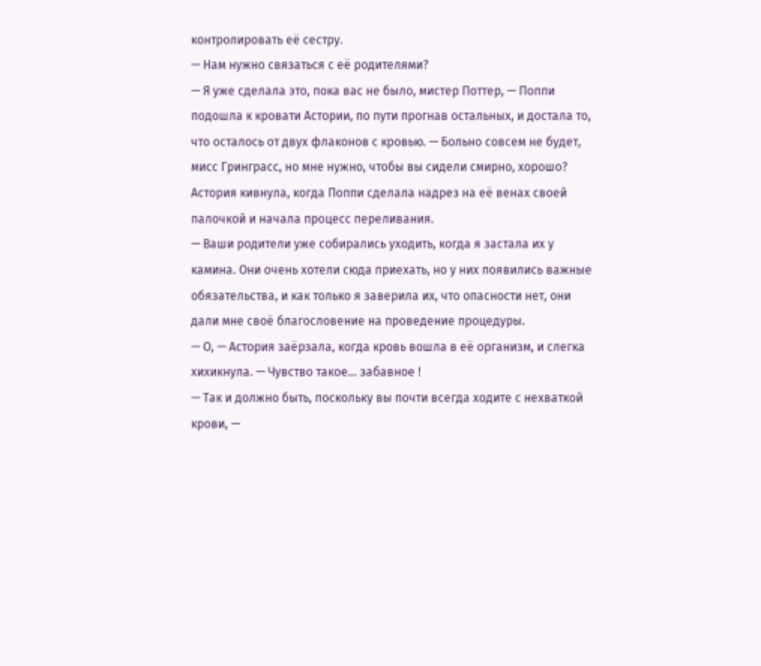контролировать её сестру.
— Нам нужно связаться с её родителями?
— Я уже сделала это, пока вас не было, мистер Поттер, — Поппи подошла к кровати Астории, по пути прогнав остальных, и достала то, что осталось от двух флаконов с кровью. — Больно совсем не будет, мисс Гринграсс, но мне нужно, чтобы вы сидели смирно, хорошо?
Астория кивнула, когда Поппи сделала надрез на её венах своей палочкой и начала процесс переливания.
— Ваши родители уже собирались уходить, когда я застала их у камина. Они очень хотели сюда приехать, но у них появились важные обязательства, и как только я заверила их, что опасности нет, они дали мне своё благословение на проведение процедуры.
— О, — Астория заёрзала, когда кровь вошла в её организм, и слегка хихикнула. — Чувство такое… забавное !
— Так и должно быть, поскольку вы почти всегда ходите с нехваткой крови, —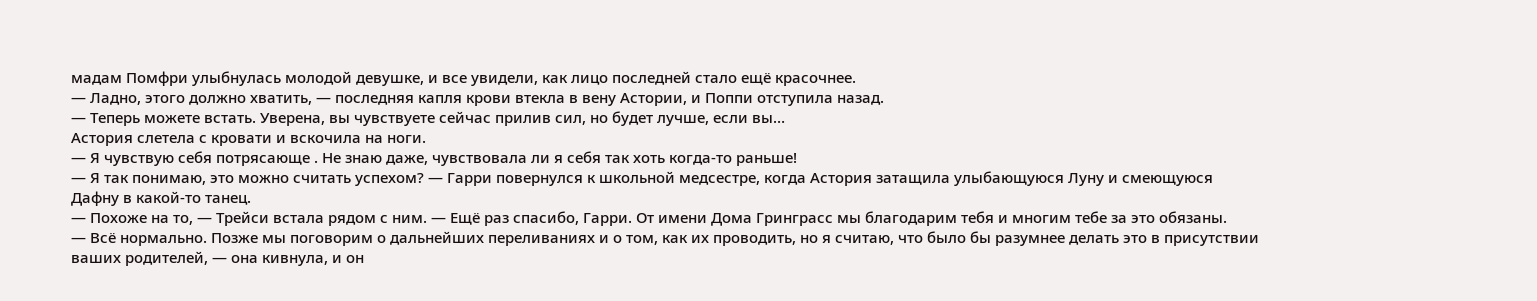мадам Помфри улыбнулась молодой девушке, и все увидели, как лицо последней стало ещё красочнее.
— Ладно, этого должно хватить, — последняя капля крови втекла в вену Астории, и Поппи отступила назад.
— Теперь можете встать. Уверена, вы чувствуете сейчас прилив сил, но будет лучше, если вы…
Астория слетела с кровати и вскочила на ноги.
— Я чувствую себя потрясающе . Не знаю даже, чувствовала ли я себя так хоть когда-то раньше!
— Я так понимаю, это можно считать успехом? — Гарри повернулся к школьной медсестре, когда Астория затащила улыбающуюся Луну и смеющуюся Дафну в какой-то танец.
— Похоже на то, — Трейси встала рядом с ним. — Ещё раз спасибо, Гарри. От имени Дома Гринграсс мы благодарим тебя и многим тебе за это обязаны.
— Всё нормально. Позже мы поговорим о дальнейших переливаниях и о том, как их проводить, но я считаю, что было бы разумнее делать это в присутствии ваших родителей, — она кивнула, и он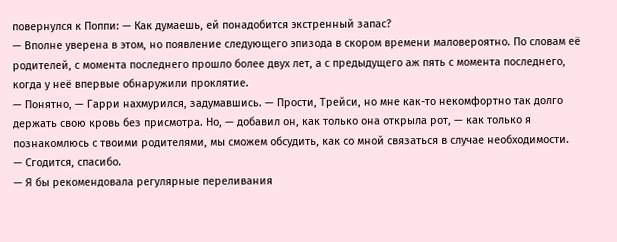повернулся к Поппи: — Как думаешь, ей понадобится экстренный запас?
— Вполне уверена в этом, но появление следующего эпизода в скором времени маловероятно. По словам её родителей, с момента последнего прошло более двух лет, а с предыдущего аж пять с момента последнего, когда у неё впервые обнаружили проклятие.
— Понятно, — Гарри нахмурился, задумавшись. — Прости, Трейси, но мне как-то некомфортно так долго держать свою кровь без присмотра. Но, — добавил он, как только она открыла рот, — как только я познакомлюсь с твоими родителями, мы сможем обсудить, как со мной связаться в случае необходимости.
— Сгодится, спасибо.
— Я бы рекомендовала регулярные переливания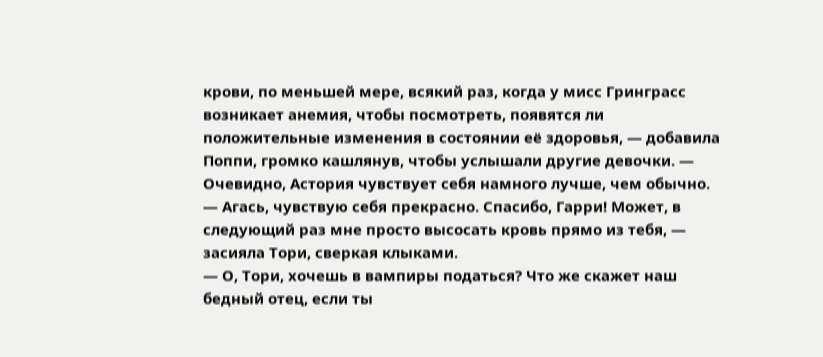крови, по меньшей мере, всякий раз, когда у мисс Гринграсс возникает анемия, чтобы посмотреть, появятся ли положительные изменения в состоянии её здоровья, — добавила Поппи, громко кашлянув, чтобы услышали другие девочки. — Очевидно, Астория чувствует себя намного лучше, чем обычно.
— Агась, чувствую себя прекрасно. Спасибо, Гарри! Может, в следующий раз мне просто высосать кровь прямо из тебя, — засияла Тори, сверкая клыками.
— О, Тори, хочешь в вампиры податься? Что же скажет наш бедный отец, если ты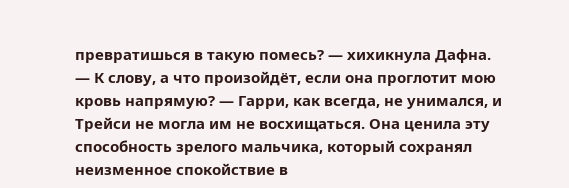превратишься в такую помесь? — хихикнула Дафна.
— К слову, а что произойдёт, если она проглотит мою кровь напрямую? — Гарри, как всегда, не унимался, и Трейси не могла им не восхищаться. Она ценила эту способность зрелого мальчика, который сохранял неизменное спокойствие в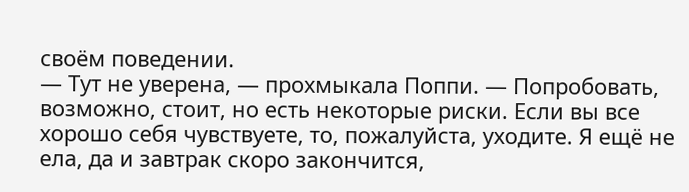своём поведении.
— Тут не уверена, — прохмыкала Поппи. — Попробовать, возможно, стоит, но есть некоторые риски. Если вы все хорошо себя чувствуете, то, пожалуйста, уходите. Я ещё не ела, да и завтрак скоро закончится,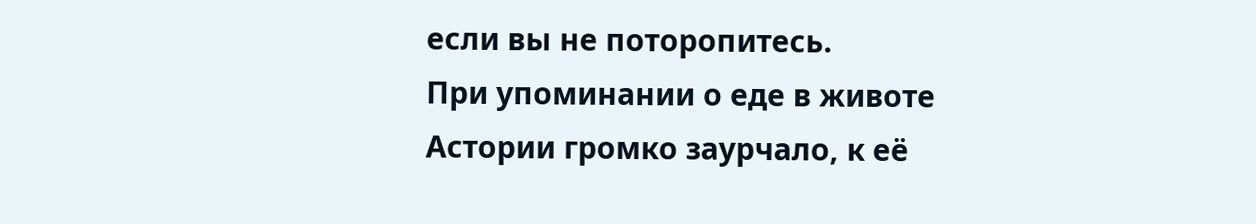если вы не поторопитесь.
При упоминании о еде в животе Астории громко заурчало, к её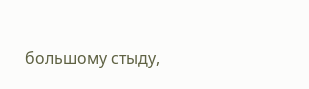большому стыду,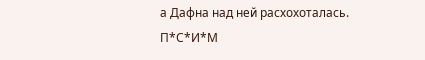а Дафна над ней расхохоталась.
П*С*И*М